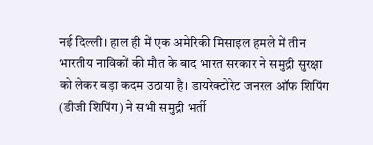नई दिल्ली। हाल ही में एक अमेरिकी मिसाइल हमले में तीन भारतीय नाविकों की मौत के बाद भारत सरकार ने समुद्री सुरक्षा को लेकर बड़ा कदम उठाया है। डायरेक्टोरेट जनरल ऑफ शिपिंग (डीजी शिपिंग) ने सभी समुद्री भर्ती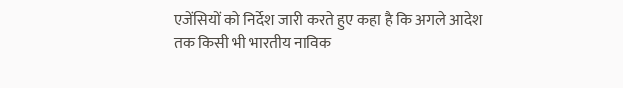एजेंसियों को निर्देश जारी करते हुए कहा है कि अगले आदेश तक किसी भी भारतीय नाविक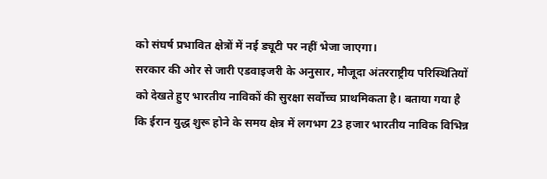को संघर्ष प्रभावित क्षेत्रों में नई ड्यूटी पर नहीं भेजा जाएगा।
सरकार की ओर से जारी एडवाइजरी के अनुसार, मौजूदा अंतरराष्ट्रीय परिस्थितियों को देखते हुए भारतीय नाविकों की सुरक्षा सर्वोच्च प्राथमिकता है। बताया गया है कि ईरान युद्ध शुरू होने के समय क्षेत्र में लगभग 23 हजार भारतीय नाविक विभिन्न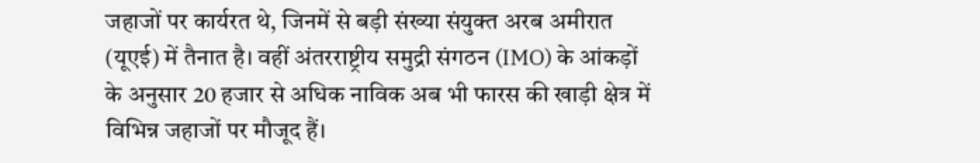जहाजों पर कार्यरत थे, जिनमें से बड़ी संख्या संयुक्त अरब अमीरात (यूएई) में तैनात है। वहीं अंतरराष्ट्रीय समुद्री संगठन (IMO) के आंकड़ों के अनुसार 20 हजार से अधिक नाविक अब भी फारस की खाड़ी क्षेत्र में विभिन्न जहाजों पर मौजूद हैं।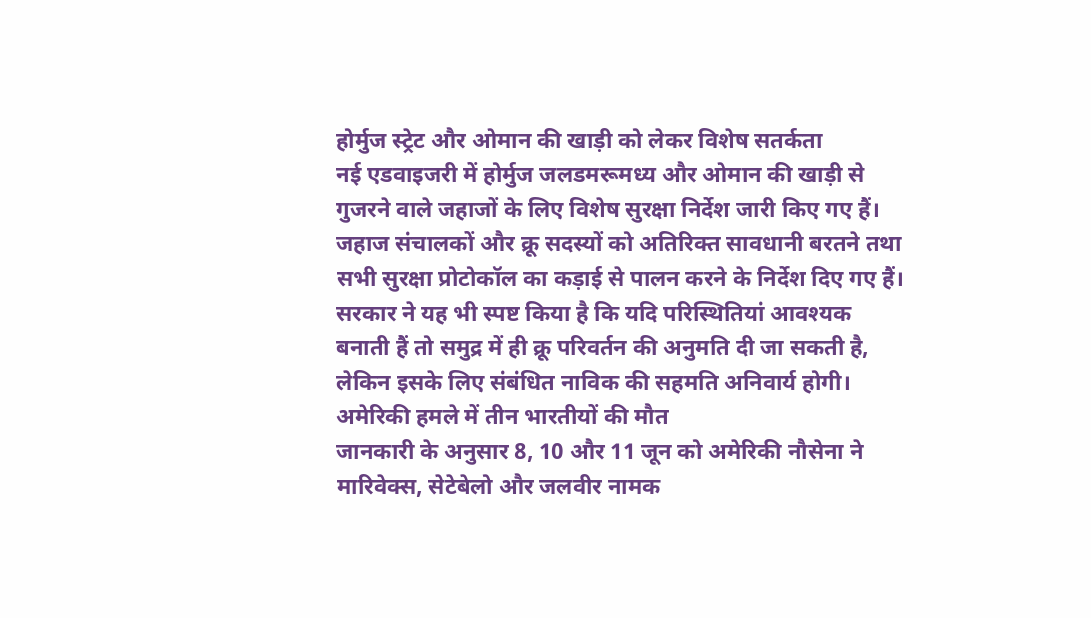होर्मुज स्ट्रेट और ओमान की खाड़ी को लेकर विशेष सतर्कता
नई एडवाइजरी में होर्मुज जलडमरूमध्य और ओमान की खाड़ी से गुजरने वाले जहाजों के लिए विशेष सुरक्षा निर्देश जारी किए गए हैं। जहाज संचालकों और क्रू सदस्यों को अतिरिक्त सावधानी बरतने तथा सभी सुरक्षा प्रोटोकॉल का कड़ाई से पालन करने के निर्देश दिए गए हैं। सरकार ने यह भी स्पष्ट किया है कि यदि परिस्थितियां आवश्यक बनाती हैं तो समुद्र में ही क्रू परिवर्तन की अनुमति दी जा सकती है, लेकिन इसके लिए संबंधित नाविक की सहमति अनिवार्य होगी।
अमेरिकी हमले में तीन भारतीयों की मौत
जानकारी के अनुसार 8, 10 और 11 जून को अमेरिकी नौसेना ने मारिवेक्स, सेटेबेलो और जलवीर नामक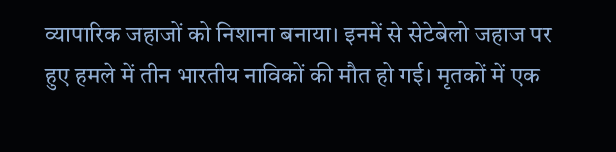व्यापारिक जहाजों को निशाना बनाया। इनमें से सेटेबेलो जहाज पर हुए हमले में तीन भारतीय नाविकों की मौत हो गई। मृतकों में एक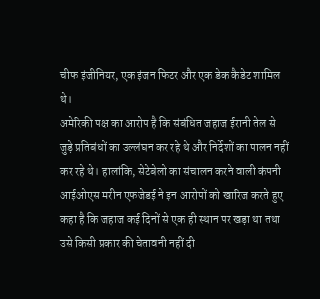चीफ इंजीनियर, एक इंजन फिटर और एक डेक कैडेट शामिल थे।
अमेरिकी पक्ष का आरोप है कि संबंधित जहाज ईरानी तेल से जुड़े प्रतिबंधों का उल्लंघन कर रहे थे और निर्देशों का पालन नहीं कर रहे थे। हालांकि, सेटेबेलो का संचालन करने वाली कंपनी आईओएस मरीन एफजेडई ने इन आरोपों को खारिज करते हुए कहा है कि जहाज कई दिनों से एक ही स्थान पर खड़ा था तथा उसे किसी प्रकार की चेतावनी नहीं दी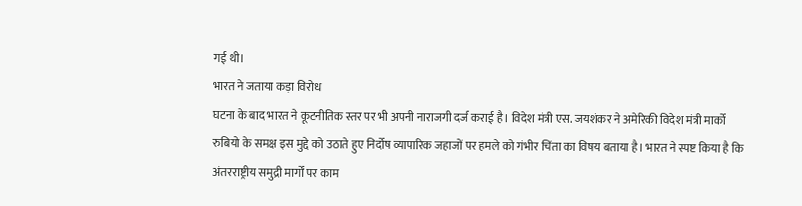गई थी।
भारत ने जताया कड़ा विरोध
घटना के बाद भारत ने कूटनीतिक स्तर पर भी अपनी नाराजगी दर्ज कराई है। विदेश मंत्री एस. जयशंकर ने अमेरिकी विदेश मंत्री मार्को रुबियो के समक्ष इस मुद्दे को उठाते हुए निर्दोष व्यापारिक जहाजों पर हमले को गंभीर चिंता का विषय बताया है। भारत ने स्पष्ट किया है कि अंतरराष्ट्रीय समुद्री मार्गों पर काम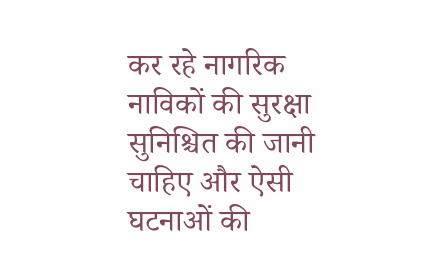कर रहे नागरिक नाविकों की सुरक्षा सुनिश्चित की जानी चाहिए और ऐसी घटनाओं की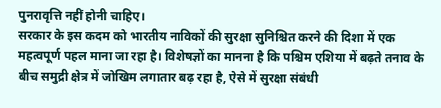पुनरावृत्ति नहीं होनी चाहिए।
सरकार के इस कदम को भारतीय नाविकों की सुरक्षा सुनिश्चित करने की दिशा में एक महत्वपूर्ण पहल माना जा रहा है। विशेषज्ञों का मानना है कि पश्चिम एशिया में बढ़ते तनाव के बीच समुद्री क्षेत्र में जोखिम लगातार बढ़ रहा है, ऐसे में सुरक्षा संबंधी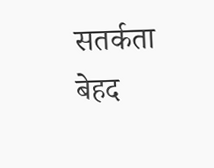सतर्कता बेहद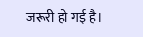जरूरी हो गई है।